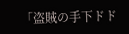「盗賊の手下ドド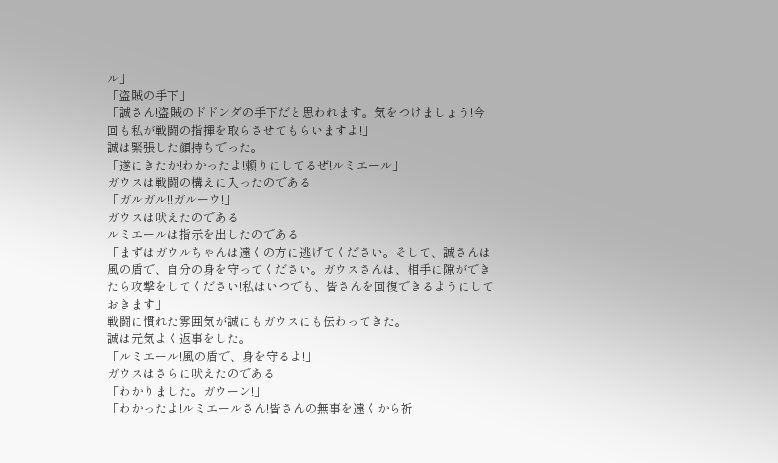ル」
「盗賊の手下」
「誠さん!盗賊のドドンダの手下だと思われます。気をつけましょう!今回も私が戦闘の指揮を取らさせてもらいますよ!」
誠は緊張した顔持ちでった。
「遂にきたか!わかったよ!頼りにしてるぜ!ルミエール」
ガウスは戦闘の構えに入ったのである
「ガルガル!!ガルーウ!」
ガウスは吠えたのである
ルミエールは指示を出したのである
「まずはガウルちゃんは遠くの方に逃げてください。そして、誠さんは風の盾で、自分の身を守ってください。ガウスさんは、相手に隙ができたら攻撃をしてください!私はいつでも、皆さんを回復できるようにしておきます」
戦闘に慣れた雰囲気が誠にもガウスにも伝わってきた。
誠は元気よく返事をした。
「ルミエール!風の盾で、身を守るよ!」
ガウスはさらに吠えたのである
「わかりました。ガウーン!」
「わかったよ!ルミエールさん!皆さんの無事を遠くから祈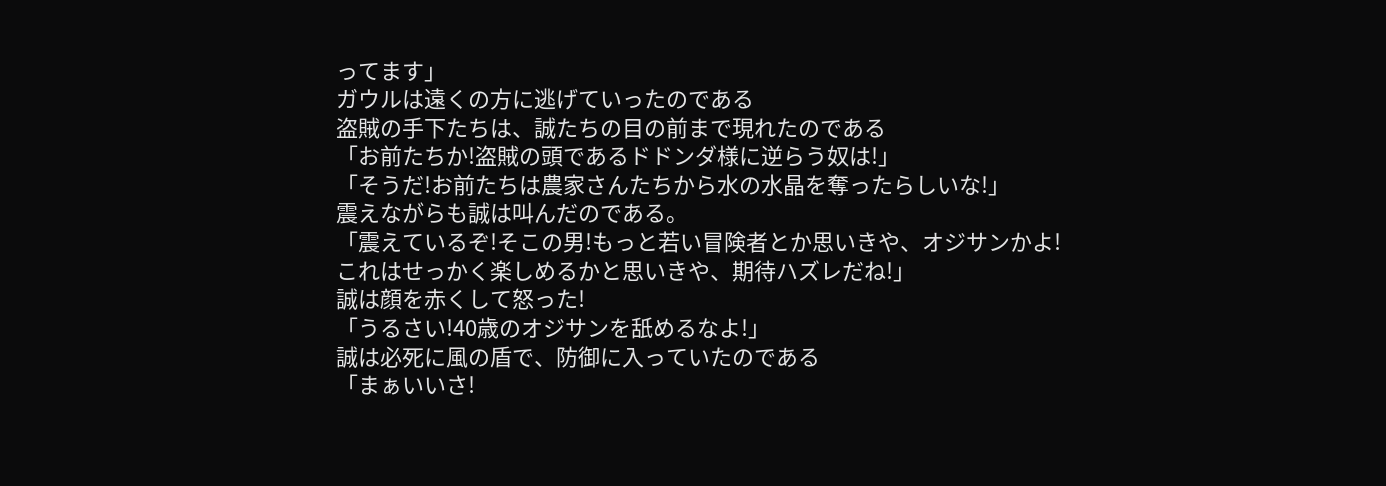ってます」
ガウルは遠くの方に逃げていったのである
盗賊の手下たちは、誠たちの目の前まで現れたのである
「お前たちか!盗賊の頭であるドドンダ様に逆らう奴は!」
「そうだ!お前たちは農家さんたちから水の水晶を奪ったらしいな!」
震えながらも誠は叫んだのである。
「震えているぞ!そこの男!もっと若い冒険者とか思いきや、オジサンかよ!これはせっかく楽しめるかと思いきや、期待ハズレだね!」
誠は顔を赤くして怒った!
「うるさい!40歳のオジサンを舐めるなよ!」
誠は必死に風の盾で、防御に入っていたのである
「まぁいいさ!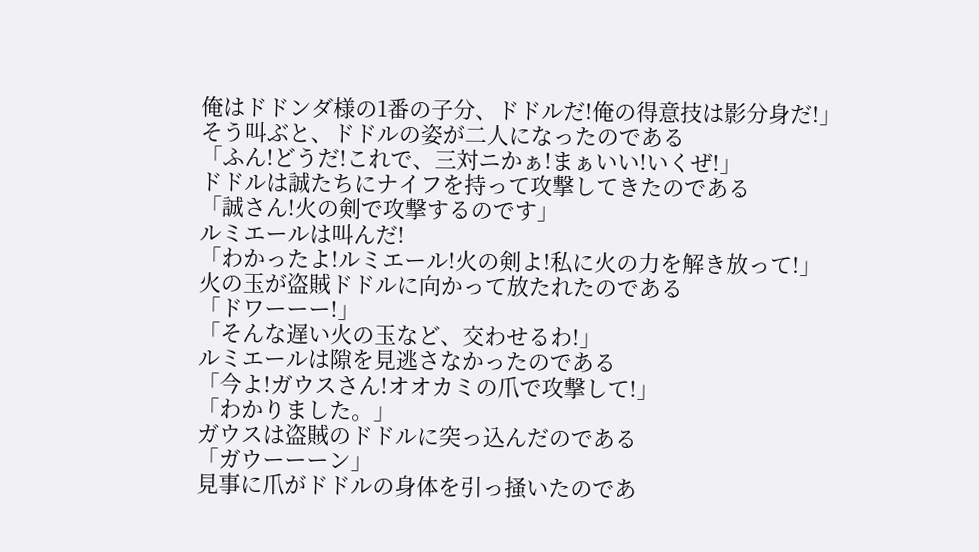俺はドドンダ様の1番の子分、ドドルだ!俺の得意技は影分身だ!」
そう叫ぶと、ドドルの姿が二人になったのである
「ふん!どうだ!これで、三対ニかぁ!まぁいい!いくぜ!」
ドドルは誠たちにナイフを持って攻撃してきたのである
「誠さん!火の剣で攻撃するのです」
ルミエールは叫んだ!
「わかったよ!ルミエール!火の剣よ!私に火の力を解き放って!」
火の玉が盗賊ドドルに向かって放たれたのである
「ドワーーー!」
「そんな遅い火の玉など、交わせるわ!」
ルミエールは隙を見逃さなかったのである
「今よ!ガウスさん!オオカミの爪で攻撃して!」
「わかりました。」
ガウスは盗賊のドドルに突っ込んだのである
「ガウーーーン」
見事に爪がドドルの身体を引っ掻いたのであ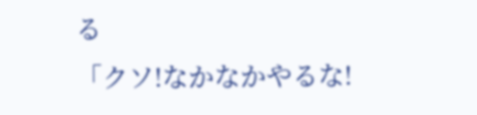る
「クソ!なかなかやるな!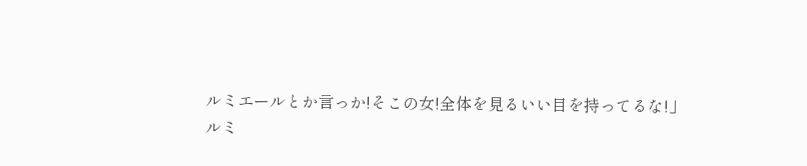ルミエールとか言っか!そこの女!全体を見るいい目を持ってるな!」
ルミ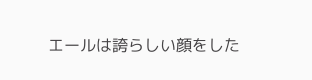エールは誇らしい顔をした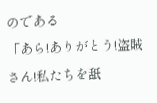のである
「あら!ありがとう!盗賊さん!私たちを舐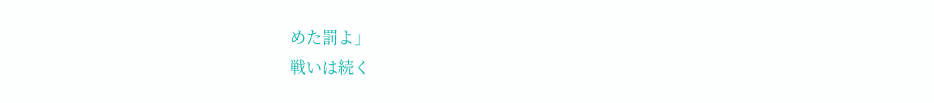めた罰よ」
戦いは続く